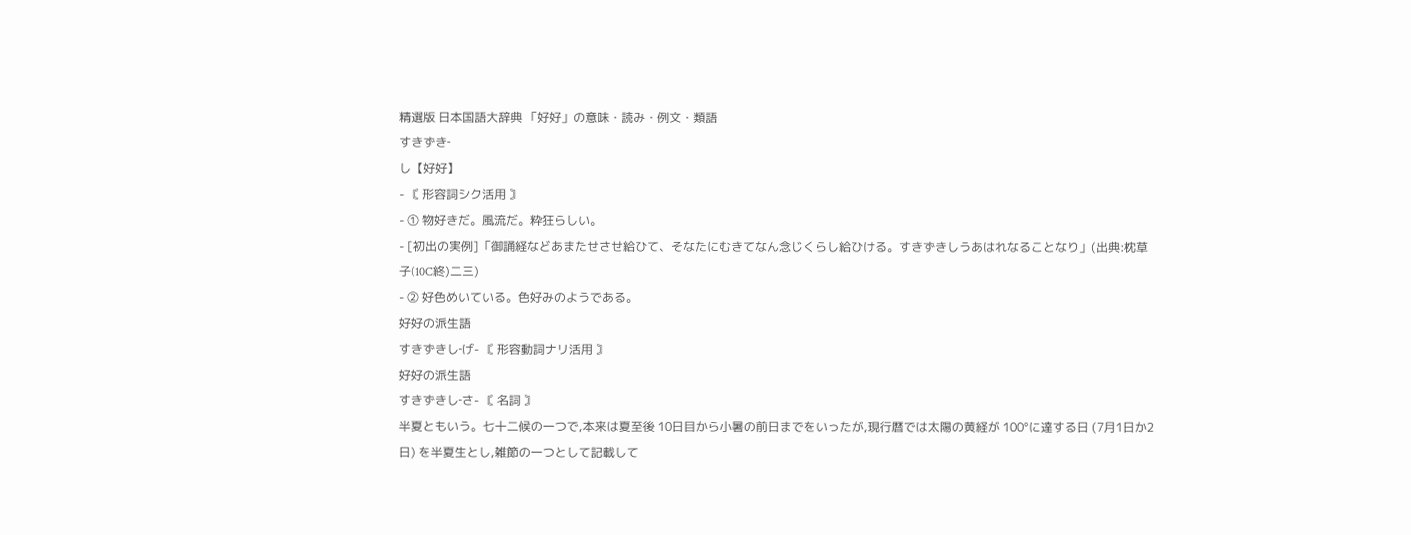精選版 日本国語大辞典 「好好」の意味・読み・例文・類語
すきずき‐
し【好好】
- 〘 形容詞シク活用 〙
- ① 物好きだ。風流だ。粋狂らしい。
- [初出の実例]「御誦経などあまたせさせ給ひて、そなたにむきてなん念じくらし給ひける。すきずきしうあはれなることなり」(出典:枕草子(10C終)二三)
- ② 好色めいている。色好みのようである。
好好の派生語
すきずきし‐げ- 〘 形容動詞ナリ活用 〙
好好の派生語
すきずきし‐さ- 〘 名詞 〙
半夏ともいう。七十二候の一つで,本来は夏至後 10日目から小暑の前日までをいったが,現行暦では太陽の黄経が 100°に達する日 (7月1日か2日) を半夏生とし,雑節の一つとして記載して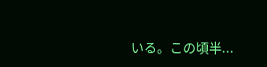いる。この頃半...